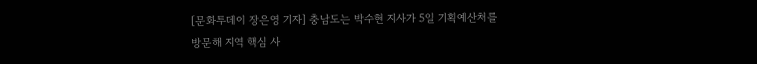[문화투데이 장은영 기자] 충남도는 박수현 지사가 5일 기획예산처를 방문해 지역 핵심 사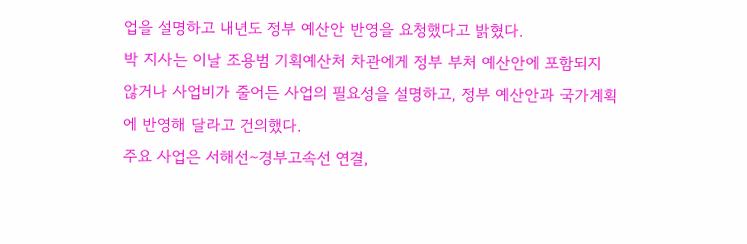업을 설명하고 내년도 정부 예산안 반영을 요청했다고 밝혔다.
박 지사는 이날 조용범 기획예산처 차관에게 정부 부처 예산안에 포함되지 않거나 사업비가 줄어든 사업의 필요성을 설명하고, 정부 예산안과 국가계획에 반영해 달라고 건의했다.
주요 사업은 서해선∼경부고속선 연결,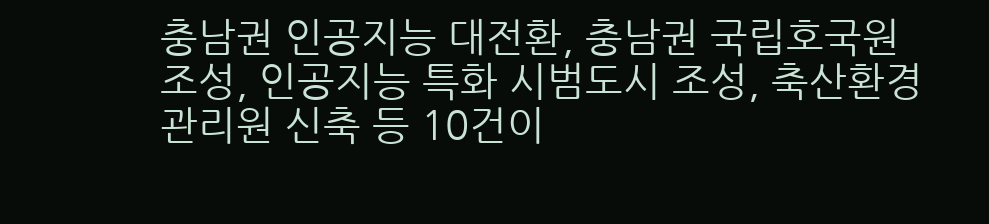충남권 인공지능 대전환, 충남권 국립호국원 조성, 인공지능 특화 시범도시 조성, 축산환경관리원 신축 등 10건이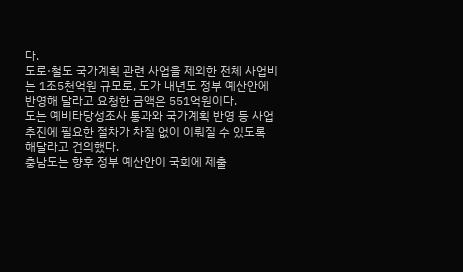다.
도로·철도 국가계획 관련 사업을 제외한 전체 사업비는 1조5천억원 규모로, 도가 내년도 정부 예산안에 반영해 달라고 요청한 금액은 551억원이다.
도는 예비타당성조사 통과와 국가계획 반영 등 사업 추진에 필요한 절차가 차질 없이 이뤄질 수 있도록 해달라고 건의했다.
충남도는 향후 정부 예산안이 국회에 제출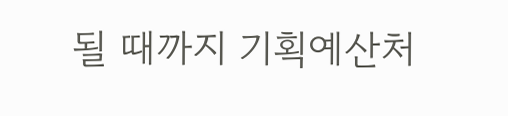될 때까지 기획예산처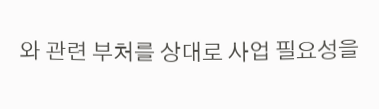와 관련 부처를 상대로 사업 필요성을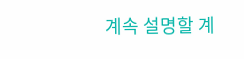계속 설명할 계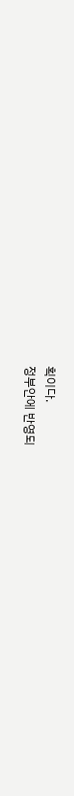획이다.
정부안에 반영되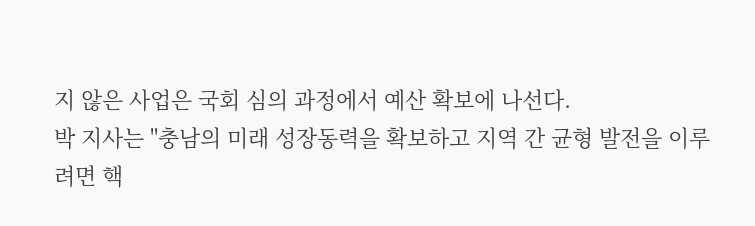지 않은 사업은 국회 심의 과정에서 예산 확보에 나선다.
박 지사는 "충남의 미래 성장동력을 확보하고 지역 간 균형 발전을 이루려면 핵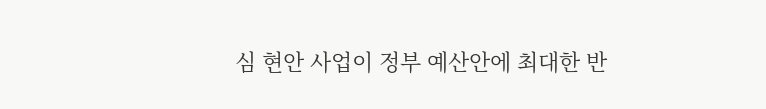심 현안 사업이 정부 예산안에 최대한 반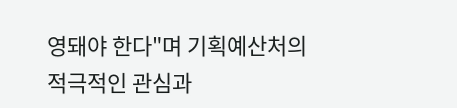영돼야 한다"며 기획예산처의 적극적인 관심과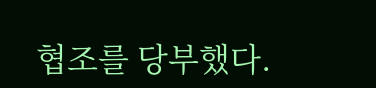협조를 당부했다.